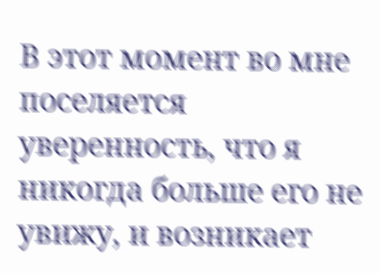В этот момент во мне поселяется уверенность, что я никогда больше его не увижу, и возникает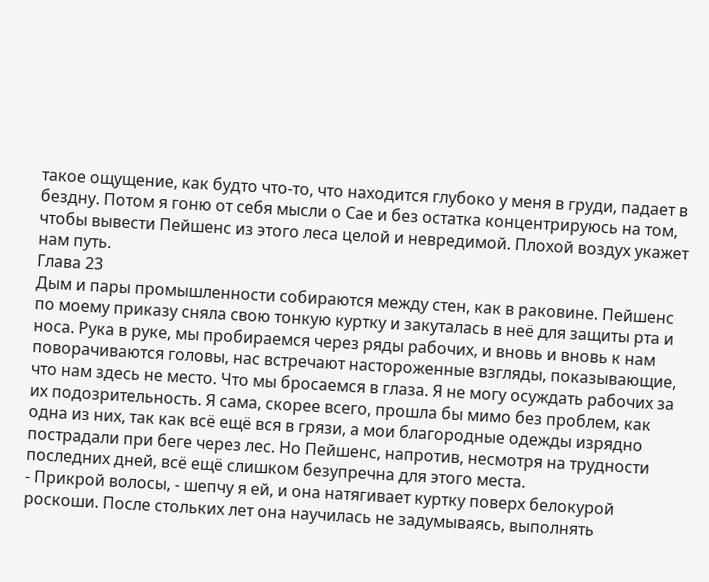такое ощущение, как будто что-то, что находится глубоко у меня в груди, падает в бездну. Потом я гоню от себя мысли о Сае и без остатка концентрируюсь на том, чтобы вывести Пейшенс из этого леса целой и невредимой. Плохой воздух укажет нам путь.
Глава 23
Дым и пары промышленности собираются между стен, как в раковине. Пейшенс по моему приказу сняла свою тонкую куртку и закуталась в неё для защиты рта и носа. Рука в руке, мы пробираемся через ряды рабочих, и вновь и вновь к нам поворачиваются головы, нас встречают настороженные взгляды, показывающие, что нам здесь не место. Что мы бросаемся в глаза. Я не могу осуждать рабочих за их подозрительность. Я сама, скорее всего, прошла бы мимо без проблем, как одна из них, так как всё ещё вся в грязи, а мои благородные одежды изрядно пострадали при беге через лес. Но Пейшенс, напротив, несмотря на трудности последних дней, всё ещё слишком безупречна для этого места.
- Прикрой волосы, - шепчу я ей, и она натягивает куртку поверх белокурой роскоши. После стольких лет она научилась не задумываясь, выполнять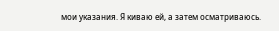мои указания. Я киваю ей, а затем осматриваюсь.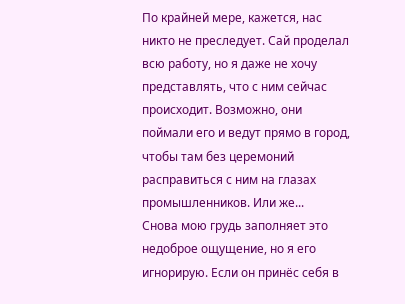По крайней мере, кажется, нас никто не преследует. Сай проделал всю работу, но я даже не хочу представлять, что с ним сейчас происходит. Возможно, они поймали его и ведут прямо в город, чтобы там без церемоний расправиться с ним на глазах промышленников. Или же...
Снова мою грудь заполняет это недоброе ощущение, но я его игнорирую. Если он принёс себя в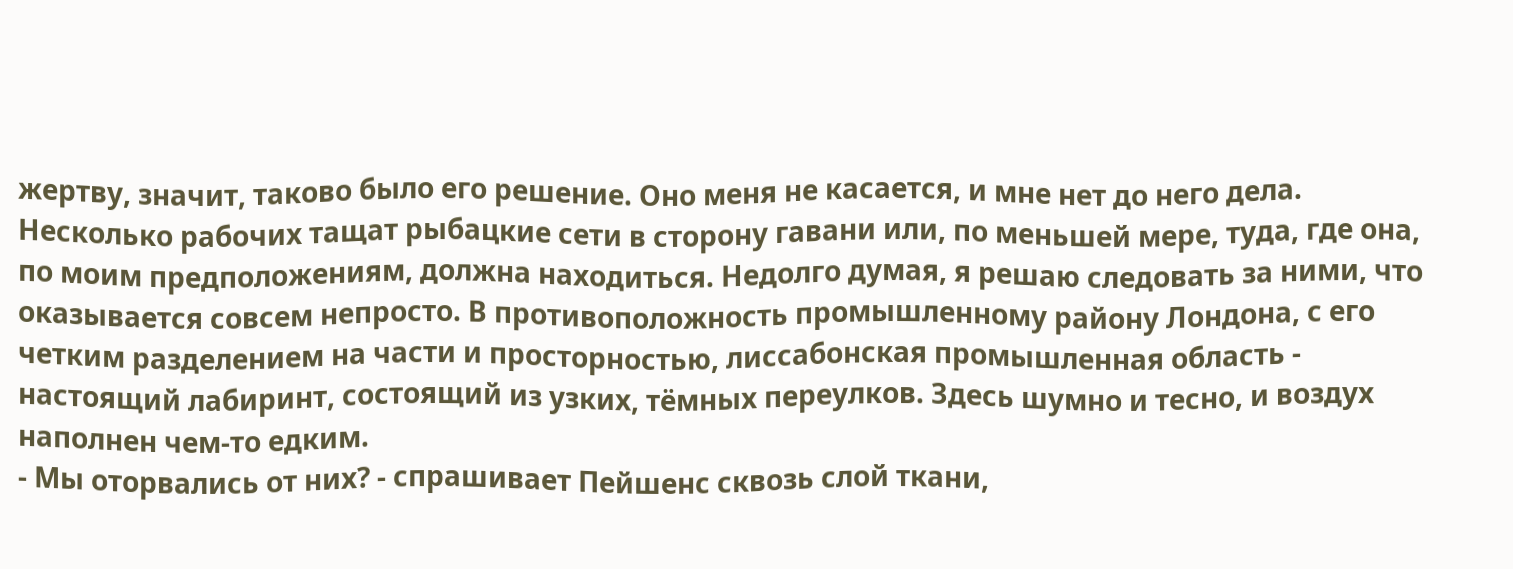жертву, значит, таково было его решение. Оно меня не касается, и мне нет до него дела.
Несколько рабочих тащат рыбацкие сети в сторону гавани или, по меньшей мере, туда, где она, по моим предположениям, должна находиться. Недолго думая, я решаю следовать за ними, что оказывается совсем непросто. В противоположность промышленному району Лондона, с его четким разделением на части и просторностью, лиссабонская промышленная область - настоящий лабиринт, состоящий из узких, тёмных переулков. Здесь шумно и тесно, и воздух наполнен чем-то едким.
- Мы оторвались от них? - спрашивает Пейшенс сквозь слой ткани,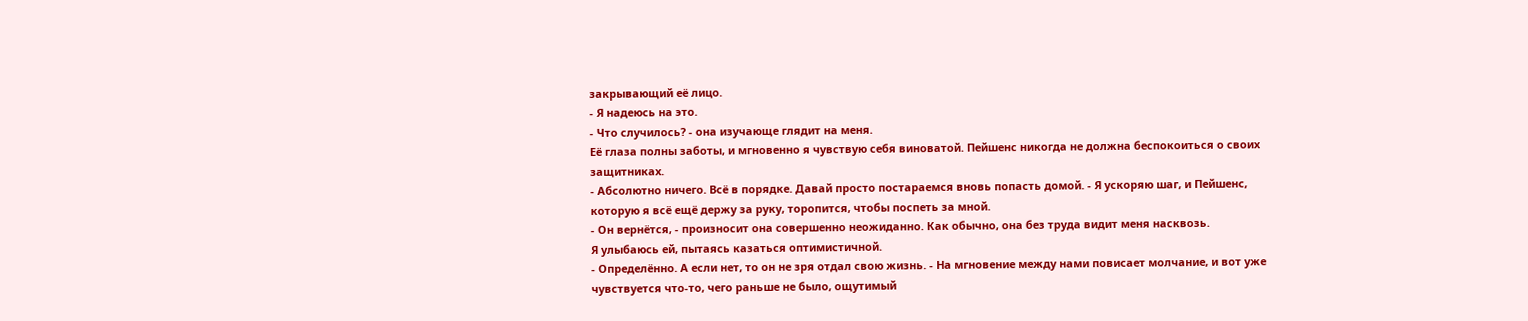закрывающий её лицо.
- Я надеюсь на это.
- Что случилось? - она изучающе глядит на меня.
Её глаза полны заботы, и мгновенно я чувствую себя виноватой. Пейшенс никогда не должна беспокоиться о своих защитниках.
- Абсолютно ничего. Всё в порядке. Давай просто постараемся вновь попасть домой. - Я ускоряю шаг, и Пейшенс, которую я всё ещё держу за руку, торопится, чтобы поспеть за мной.
- Он вернётся, - произносит она совершенно неожиданно. Как обычно, она без труда видит меня насквозь.
Я улыбаюсь ей, пытаясь казаться оптимистичной.
- Определённо. А если нет, то он не зря отдал свою жизнь. - На мгновение между нами повисает молчание, и вот уже чувствуется что-то, чего раньше не было, ощутимый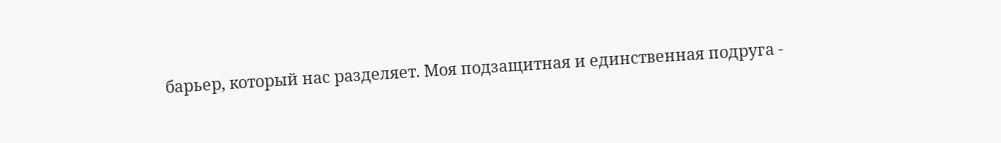барьер, который нас разделяет. Моя подзащитная и единственная подруга -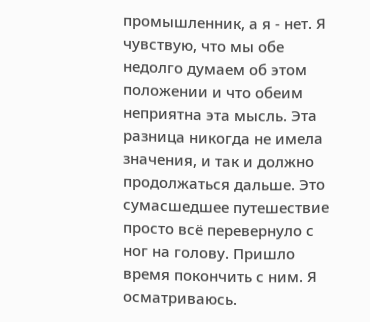промышленник, а я - нет. Я чувствую, что мы обе недолго думаем об этом положении и что обеим неприятна эта мысль. Эта разница никогда не имела значения, и так и должно продолжаться дальше. Это сумасшедшее путешествие просто всё перевернуло с ног на голову. Пришло время покончить с ним. Я осматриваюсь.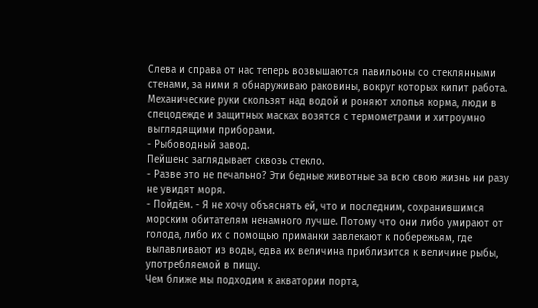Слева и справа от нас теперь возвышаются павильоны со стеклянными стенами, за ними я обнаруживаю раковины, вокруг которых кипит работа. Механические руки скользят над водой и роняют хлопья корма, люди в спецодежде и защитных масках возятся с термометрами и хитроумно выглядящими приборами.
- Рыбоводный завод.
Пейшенс заглядывает сквозь стекло.
- Разве это не печально? Эти бедные животные за всю свою жизнь ни разу не увидят моря.
- Пойдём. - Я не хочу объяснять ей, что и последним, сохранившимся морским обитателям ненамного лучше. Потому что они либо умирают от голода, либо их с помощью приманки завлекают к побережьям, где вылавливают из воды, едва их величина приблизится к величине рыбы, употребляемой в пищу.
Чем ближе мы подходим к акватории порта,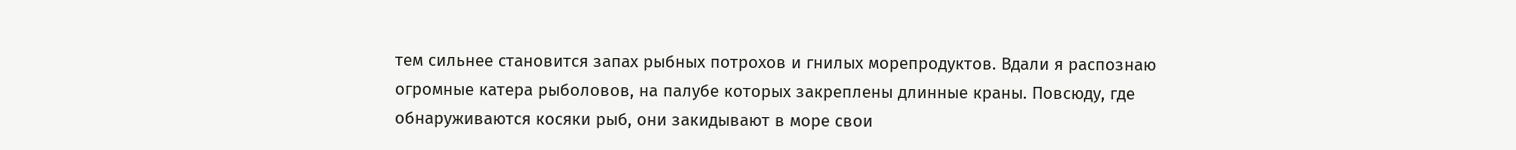тем сильнее становится запах рыбных потрохов и гнилых морепродуктов. Вдали я распознаю огромные катера рыболовов, на палубе которых закреплены длинные краны. Повсюду, где обнаруживаются косяки рыб, они закидывают в море свои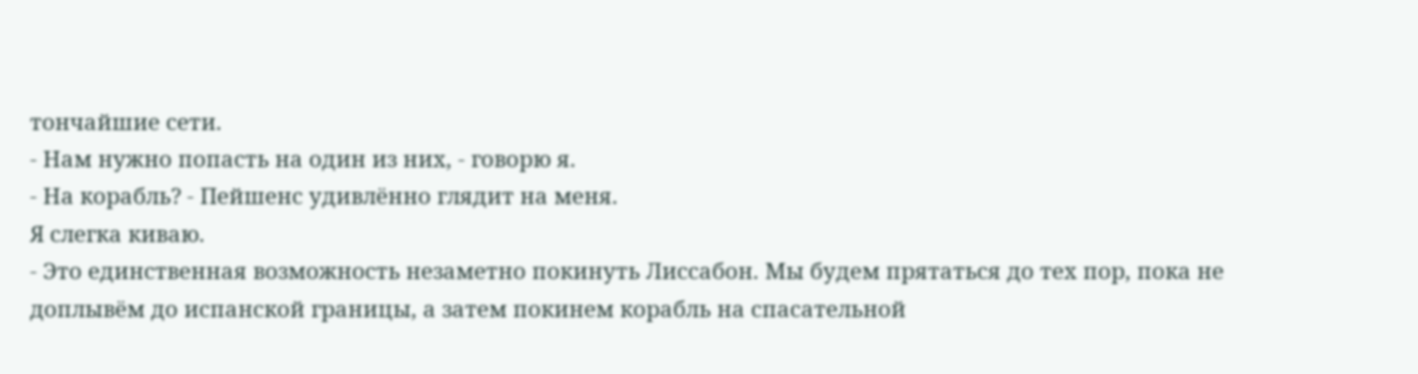тончайшие сети.
- Нам нужно попасть на один из них, - говорю я.
- На корабль? - Пейшенс удивлённо глядит на меня.
Я слегка киваю.
- Это единственная возможность незаметно покинуть Лиссабон. Мы будем прятаться до тех пор, пока не доплывём до испанской границы, а затем покинем корабль на спасательной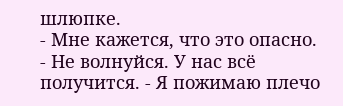шлюпке.
- Мне кажется, что это опасно.
- Не волнуйся. У нас всё получится. - Я пожимаю плечо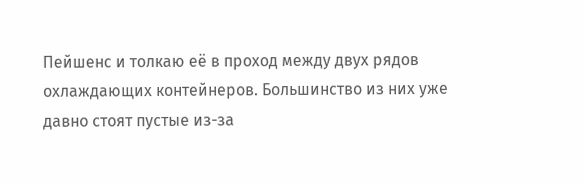Пейшенс и толкаю её в проход между двух рядов охлаждающих контейнеров. Большинство из них уже давно стоят пустые из-за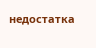недостатка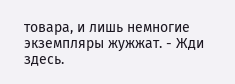товара, и лишь немногие экземпляры жужжат. - Жди здесь.